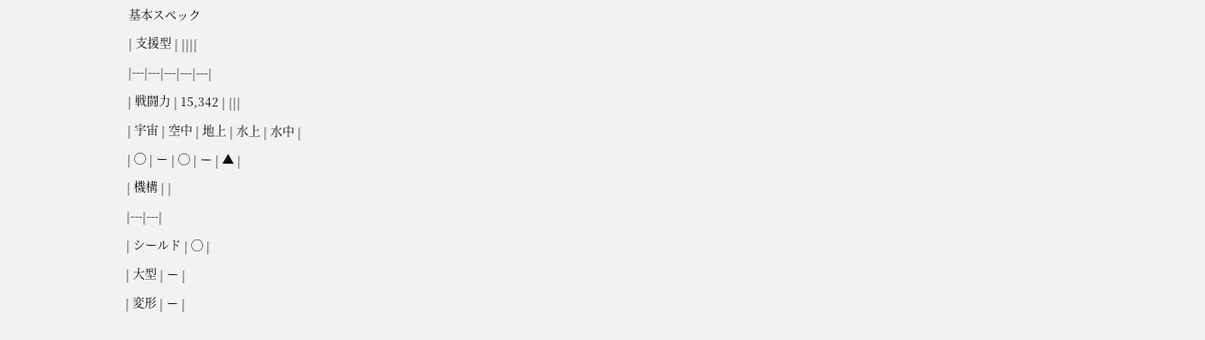基本スペック
| 支援型 | ||||
|---|---|---|---|---|
| 戦闘力 | 15,342 | |||
| 宇宙 | 空中 | 地上 | 水上 | 水中 |
| ◯ | ー | ◯ | ー | ▲ |
| 機構 | |
|---|---|
| シールド | ◯ |
| 大型 | ー |
| 変形 | ー |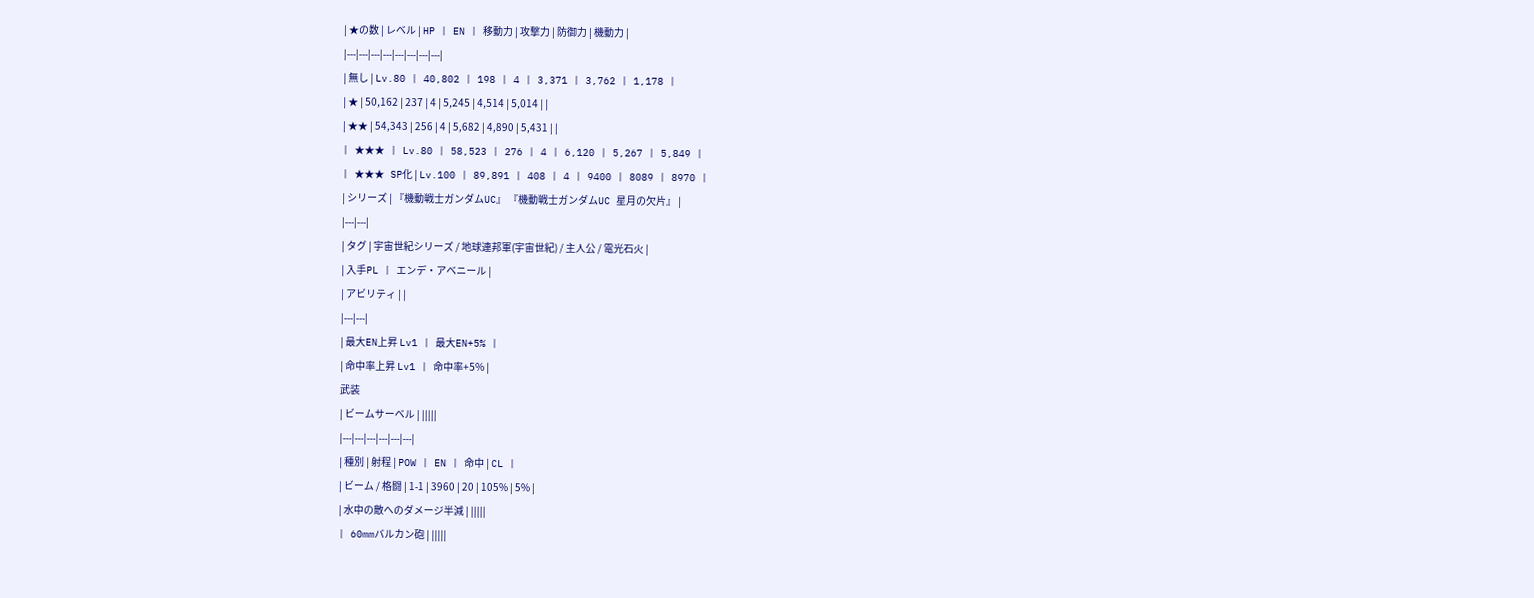| ★の数 | レベル | HP | EN | 移動力 | 攻撃力 | 防御力 | 機動力 |
|---|---|---|---|---|---|---|---|
| 無し | Lv.80 | 40,802 | 198 | 4 | 3,371 | 3,762 | 1,178 |
| ★ | 50,162 | 237 | 4 | 5,245 | 4,514 | 5,014 | |
| ★★ | 54,343 | 256 | 4 | 5,682 | 4,890 | 5,431 | |
| ★★★ | Lv.80 | 58,523 | 276 | 4 | 6,120 | 5,267 | 5,849 |
| ★★★ SP化 | Lv.100 | 89,891 | 408 | 4 | 9400 | 8089 | 8970 |
| シリーズ | 『機動戦士ガンダムUC』 『機動戦士ガンダムUC 星月の欠片』 |
|---|---|
| タグ | 宇宙世紀シリーズ / 地球連邦軍(宇宙世紀) / 主人公 / 電光石火 |
| 入手PL | エンデ・アベニール |
| アビリティ | |
|---|---|
| 最大EN上昇 Lv1 | 最大EN+5% |
| 命中率上昇 Lv1 | 命中率+5% |
武装
| ビームサーベル | |||||
|---|---|---|---|---|---|
| 種別 | 射程 | POW | EN | 命中 | CL |
| ビーム / 格闘 | 1-1 | 3960 | 20 | 105% | 5% |
| 水中の敵へのダメージ半減 | |||||
| 60mmバルカン砲 | |||||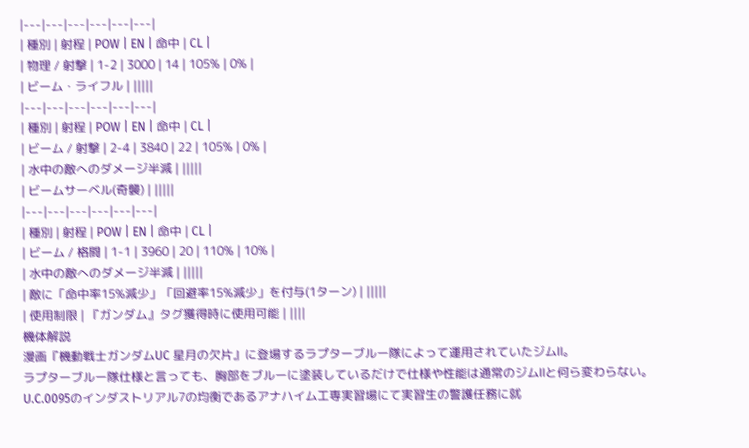|---|---|---|---|---|---|
| 種別 | 射程 | POW | EN | 命中 | CL |
| 物理 / 射撃 | 1-2 | 3000 | 14 | 105% | 0% |
| ビーム・ライフル | |||||
|---|---|---|---|---|---|
| 種別 | 射程 | POW | EN | 命中 | CL |
| ビーム / 射撃 | 2-4 | 3840 | 22 | 105% | 0% |
| 水中の敵へのダメージ半減 | |||||
| ビームサーベル(奇襲) | |||||
|---|---|---|---|---|---|
| 種別 | 射程 | POW | EN | 命中 | CL |
| ビーム / 格闘 | 1-1 | 3960 | 20 | 110% | 10% |
| 水中の敵へのダメージ半減 | |||||
| 敵に「命中率15%減少」「回避率15%減少」を付与(1ターン) | |||||
| 使用制限 | 『ガンダム』タグ獲得時に使用可能 | ||||
機体解説
漫画『機動戦士ガンダムUC 星月の欠片』に登場するラプターブルー隊によって運用されていたジムⅡ。
ラプターブルー隊仕様と言っても、胸部をブルーに塗装しているだけで仕様や性能は通常のジムⅡと何ら変わらない。
U.C.0095のインダストリアル7の均衡であるアナハイム工専実習場にて実習生の警護任務に就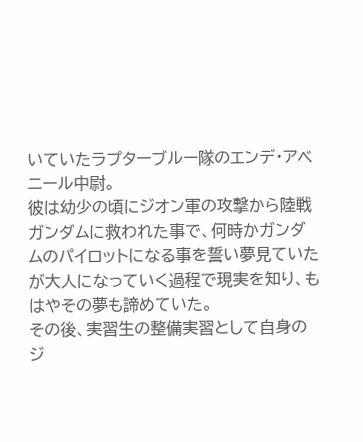いていたラプターブルー隊のエンデ・アベニール中尉。
彼は幼少の頃にジオン軍の攻撃から陸戦ガンダムに救われた事で、何時かガンダムのパイロットになる事を誓い夢見ていたが大人になっていく過程で現実を知り、もはやその夢も諦めていた。
その後、実習生の整備実習として自身のジ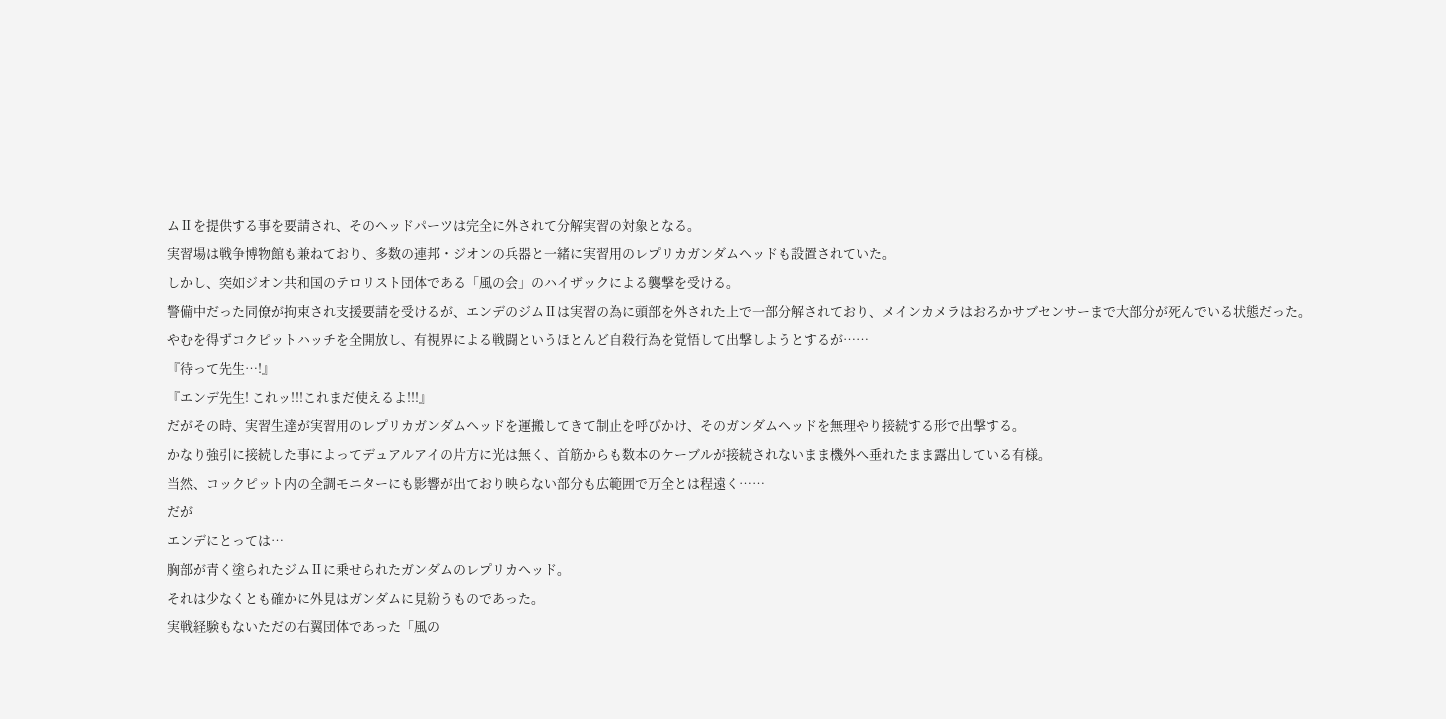ムⅡを提供する事を要請され、そのヘッドパーツは完全に外されて分解実習の対象となる。
実習場は戦争博物館も兼ねており、多数の連邦・ジオンの兵器と一緒に実習用のレプリカガンダムヘッドも設置されていた。
しかし、突如ジオン共和国のテロリスト団体である「風の会」のハイザックによる襲撃を受ける。
警備中だった同僚が拘束され支援要請を受けるが、エンデのジムⅡは実習の為に頭部を外された上で一部分解されており、メインカメラはおろかサブセンサーまで大部分が死んでいる状態だった。
やむを得ずコクピットハッチを全開放し、有視界による戦闘というほとんど自殺行為を覚悟して出撃しようとするが……
『待って先生…!』
『エンデ先生! これッ!!!これまだ使えるよ!!!』
だがその時、実習生達が実習用のレプリカガンダムヘッドを運搬してきて制止を呼びかけ、そのガンダムヘッドを無理やり接続する形で出撃する。
かなり強引に接続した事によってデュアルアイの片方に光は無く、首筋からも数本のケーブルが接続されないまま機外へ垂れたまま露出している有様。
当然、コックピット内の全調モニターにも影響が出ており映らない部分も広範囲で万全とは程遠く……
だが
エンデにとっては…
胸部が青く塗られたジムⅡに乗せられたガンダムのレプリカヘッド。
それは少なくとも確かに外見はガンダムに見紛うものであった。
実戦経験もないただの右翼団体であった「風の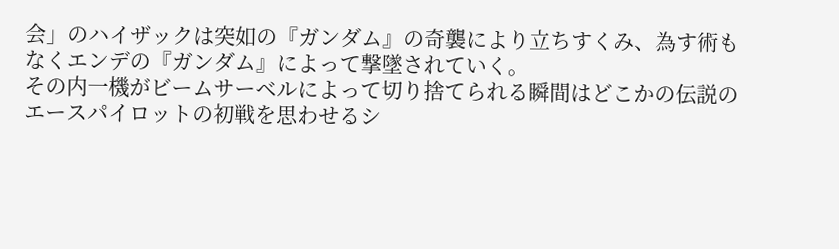会」のハイザックは突如の『ガンダム』の奇襲により立ちすくみ、為す術もなくエンデの『ガンダム』によって撃墜されていく。
その内一機がビームサーベルによって切り捨てられる瞬間はどこかの伝説のエースパイロットの初戦を思わせるシ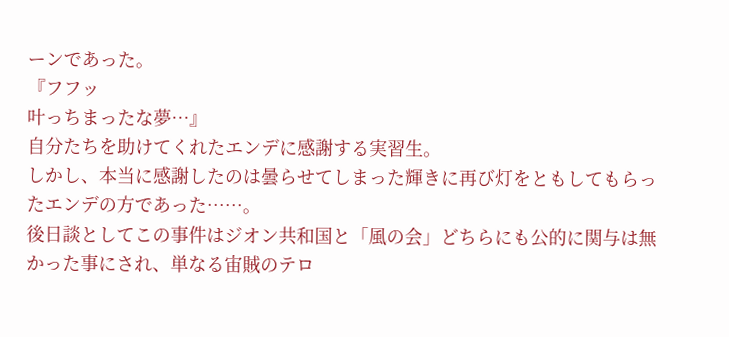ーンであった。
『フフッ
叶っちまったな夢…』
自分たちを助けてくれたエンデに感謝する実習生。
しかし、本当に感謝したのは曇らせてしまった輝きに再び灯をともしてもらったエンデの方であった……。
後日談としてこの事件はジオン共和国と「風の会」どちらにも公的に関与は無かった事にされ、単なる宙賊のテロ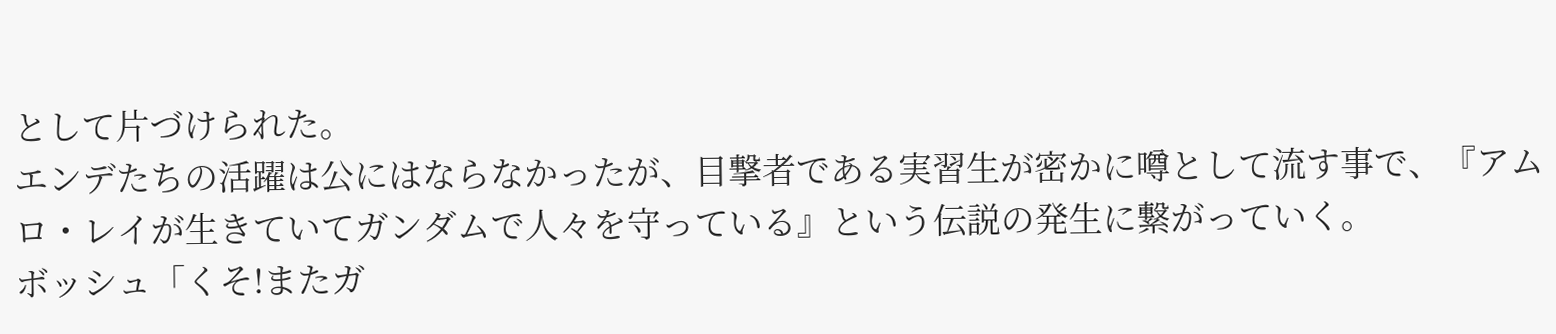として片づけられた。
エンデたちの活躍は公にはならなかったが、目撃者である実習生が密かに噂として流す事で、『アムロ・レイが生きていてガンダムで人々を守っている』という伝説の発生に繋がっていく。
ボッシュ「くそ!またガ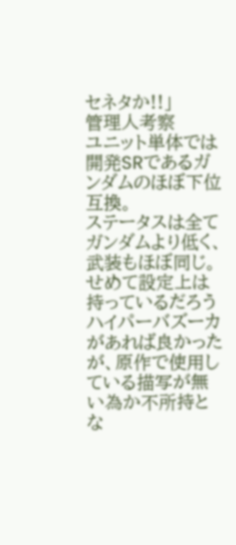セネタか!!」
管理人考察
ユニット単体では開発SRであるガンダムのほぼ下位互換。
ステータスは全てガンダムより低く、武装もほぼ同じ。
せめて設定上は持っているだろうハイパーバズーカがあれば良かったが、原作で使用している描写が無い為か不所持とな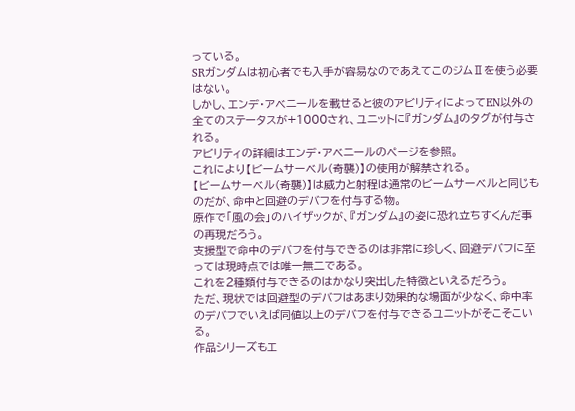っている。
SRガンダムは初心者でも入手が容易なのであえてこのジムⅡを使う必要はない。
しかし、エンデ・アベニールを載せると彼のアビリティによってEN以外の全てのステータスが+1000され、ユニットに『ガンダム』のタグが付与される。
アビリティの詳細はエンデ・アベニールのページを参照。
これにより【ビームサーベル(奇襲)】の使用が解禁される。
【ビームサーベル(奇襲)】は威力と射程は通常のビームサーベルと同じものだが、命中と回避のデバフを付与する物。
原作で「風の会」のハイザックが、『ガンダム』の姿に恐れ立ちすくんだ事の再現だろう。
支援型で命中のデバフを付与できるのは非常に珍しく、回避デバフに至っては現時点では唯一無二である。
これを2種類付与できるのはかなり突出した特徴といえるだろう。
ただ、現状では回避型のデバフはあまり効果的な場面が少なく、命中率のデバフでいえば同値以上のデバフを付与できるユニットがそこそこいる。
作品シリーズもエ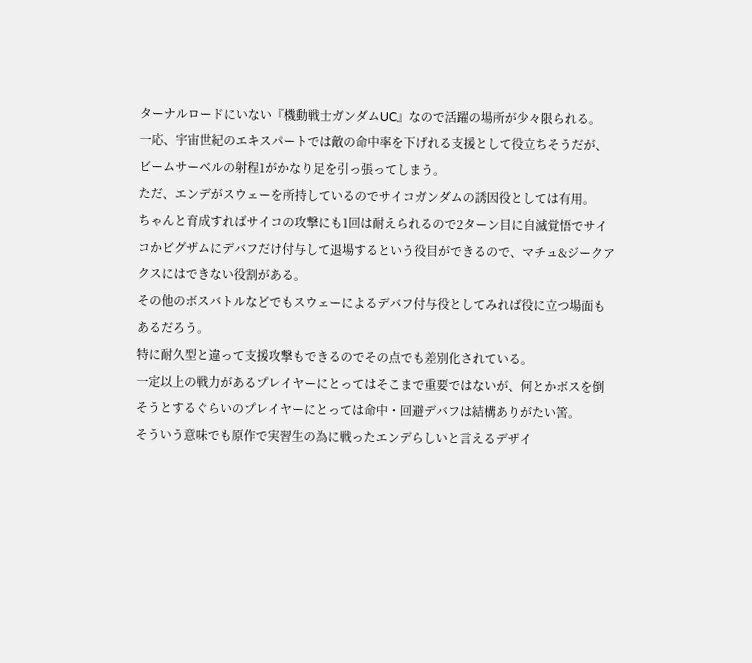ターナルロードにいない『機動戦士ガンダムUC』なので活躍の場所が少々限られる。
一応、宇宙世紀のエキスパートでは敵の命中率を下げれる支援として役立ちそうだが、ビームサーベルの射程1がかなり足を引っ張ってしまう。
ただ、エンデがスウェーを所持しているのでサイコガンダムの誘因役としては有用。
ちゃんと育成すればサイコの攻撃にも1回は耐えられるので2ターン目に自滅覚悟でサイコかビグザムにデバフだけ付与して退場するという役目ができるので、マチュ&ジークアクスにはできない役割がある。
その他のボスバトルなどでもスウェーによるデバフ付与役としてみれば役に立つ場面もあるだろう。
特に耐久型と違って支援攻撃もできるのでその点でも差別化されている。
一定以上の戦力があるプレイヤーにとってはそこまで重要ではないが、何とかボスを倒そうとするぐらいのプレイヤーにとっては命中・回避デバフは結構ありがたい筈。
そういう意味でも原作で実習生の為に戦ったエンデらしいと言えるデザイ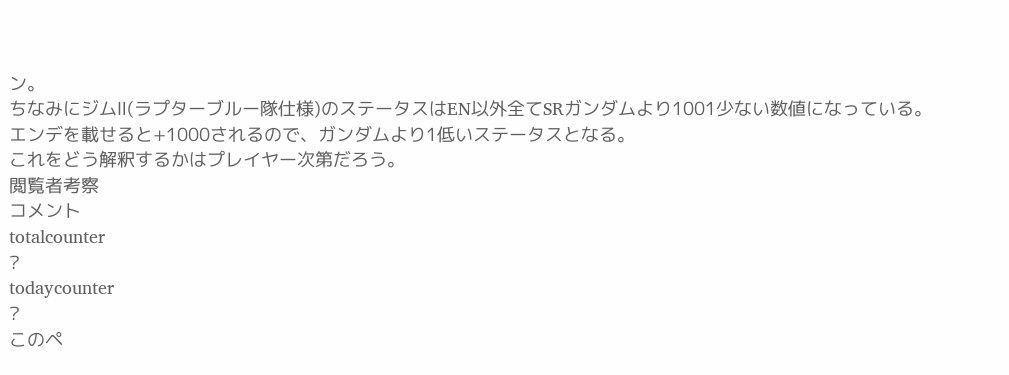ン。
ちなみにジムⅡ(ラプターブルー隊仕様)のステータスはEN以外全てSRガンダムより1001少ない数値になっている。
エンデを載せると+1000されるので、ガンダムより1低いステータスとなる。
これをどう解釈するかはプレイヤー次第だろう。
閲覧者考察
コメント
totalcounter
?
todaycounter
?
このペ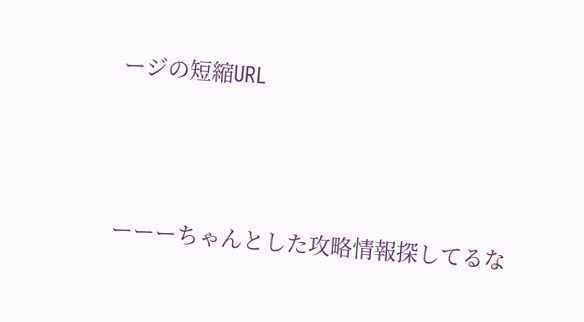ージの短縮URL




ーーーちゃんとした攻略情報探してるな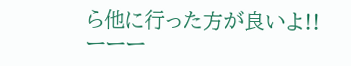ら他に行った方が良いよ!!ーーー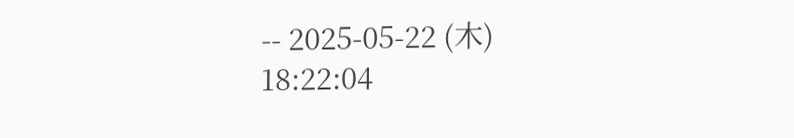-- 2025-05-22 (木) 18:22:04